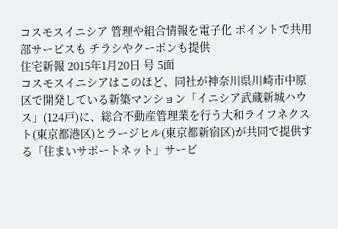コスモスイニシア 管理や組合情報を電子化 ポイントで共用部サービスも チラシやクーポンも提供
住宅新報 2015年1月20日 号 5面
コスモスイニシアはこのほど、同社が神奈川県川崎市中原区で開発している新築マンション「イニシア武蔵新城ハウス」(124戸)に、総合不動産管理業を行う大和ライフネクスト(東京都港区)とラージヒル(東京都新宿区)が共同で提供する「住まいサポートネット」サービ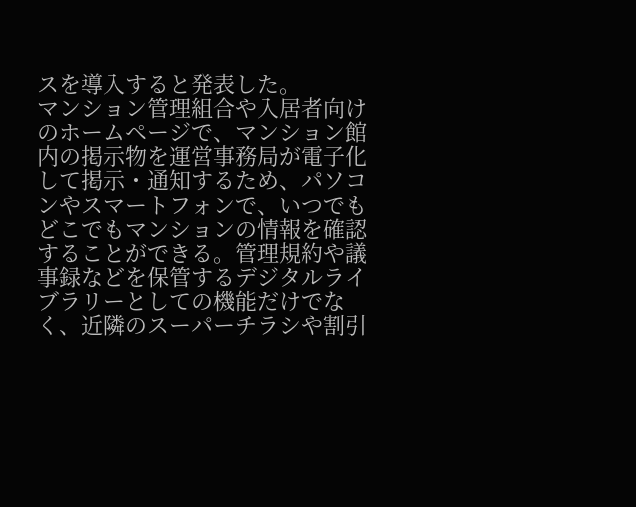スを導入すると発表した。
マンション管理組合や入居者向けのホームページで、マンション館内の掲示物を運営事務局が電子化して掲示・通知するため、パソコンやスマートフォンで、いつでもどこでもマンションの情報を確認することができる。管理規約や議事録などを保管するデジタルライブラリーとしての機能だけでなく、近隣のスーパーチラシや割引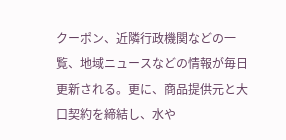クーポン、近隣行政機関などの一覧、地域ニュースなどの情報が毎日更新される。更に、商品提供元と大口契約を締結し、水や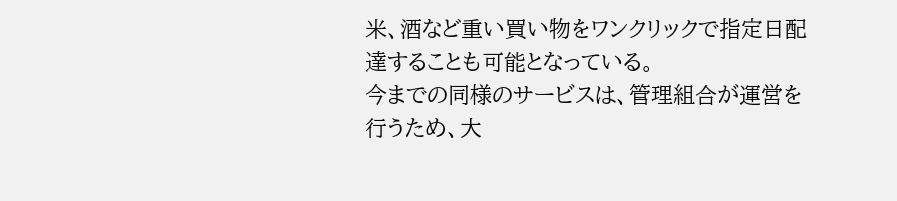米、酒など重い買い物をワンクリックで指定日配達することも可能となっている。
今までの同様のサービスは、管理組合が運営を行うため、大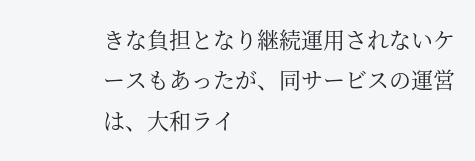きな負担となり継続運用されないケースもあったが、同サービスの運営は、大和ライ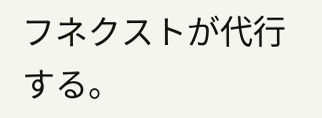フネクストが代行する。